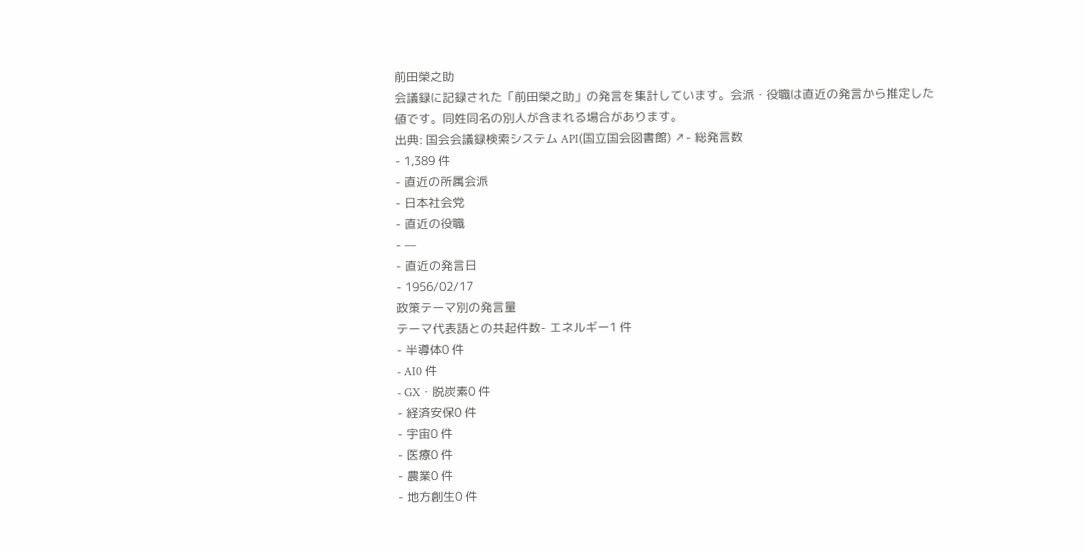前田榮之助
会議録に記録された「前田榮之助」の発言を集計しています。会派・役職は直近の発言から推定した値です。同姓同名の別人が含まれる場合があります。
出典: 国会会議録検索システム API(国立国会図書館) ↗- 総発言数
- 1,389 件
- 直近の所属会派
- 日本社会党
- 直近の役職
- —
- 直近の発言日
- 1956/02/17
政策テーマ別の発言量
テーマ代表語との共起件数- エネルギー1 件
- 半導体0 件
- AI0 件
- GX・脱炭素0 件
- 経済安保0 件
- 宇宙0 件
- 医療0 件
- 農業0 件
- 地方創生0 件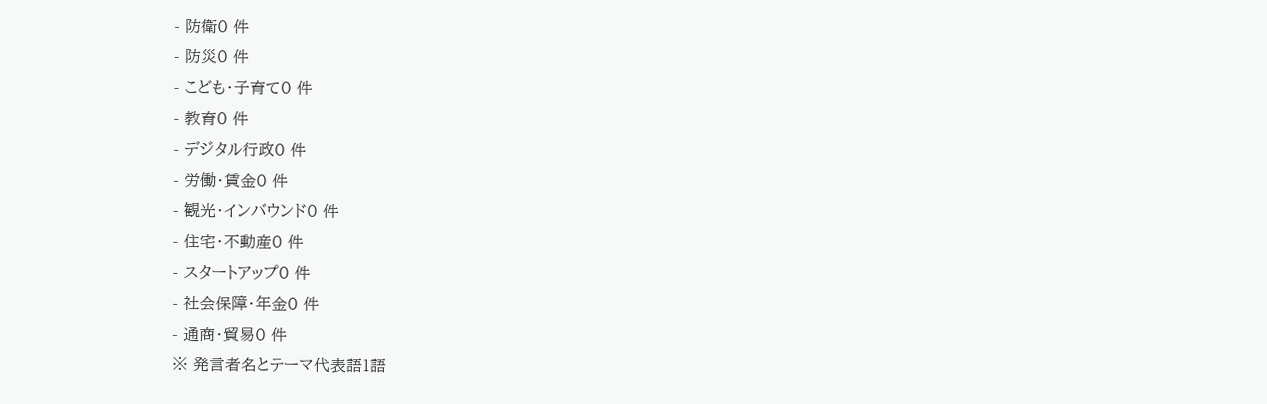- 防衛0 件
- 防災0 件
- こども・子育て0 件
- 教育0 件
- デジタル行政0 件
- 労働・賃金0 件
- 観光・インバウンド0 件
- 住宅・不動産0 件
- スタートアップ0 件
- 社会保障・年金0 件
- 通商・貿易0 件
※ 発言者名とテーマ代表語1語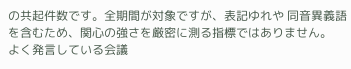の共起件数です。全期間が対象ですが、表記ゆれや 同音異義語を含むため、関心の強さを厳密に測る指標ではありません。
よく発言している会議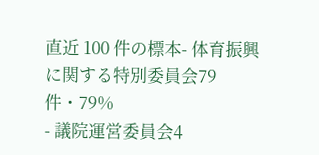直近 100 件の標本- 体育振興に関する特別委員会79 件・79%
- 議院運営委員会4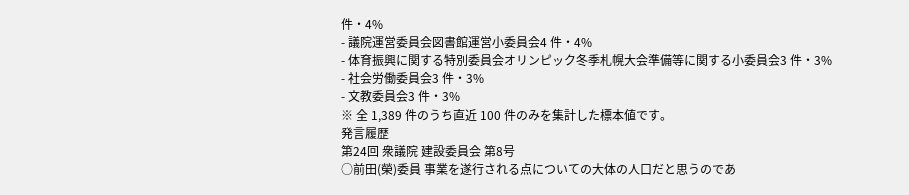件・4%
- 議院運営委員会図書館運営小委員会4 件・4%
- 体育振興に関する特別委員会オリンピック冬季札幌大会準備等に関する小委員会3 件・3%
- 社会労働委員会3 件・3%
- 文教委員会3 件・3%
※ 全 1,389 件のうち直近 100 件のみを集計した標本値です。
発言履歴
第24回 衆議院 建設委員会 第8号
○前田(榮)委員 事業を遂行される点についての大体の人口だと思うのであ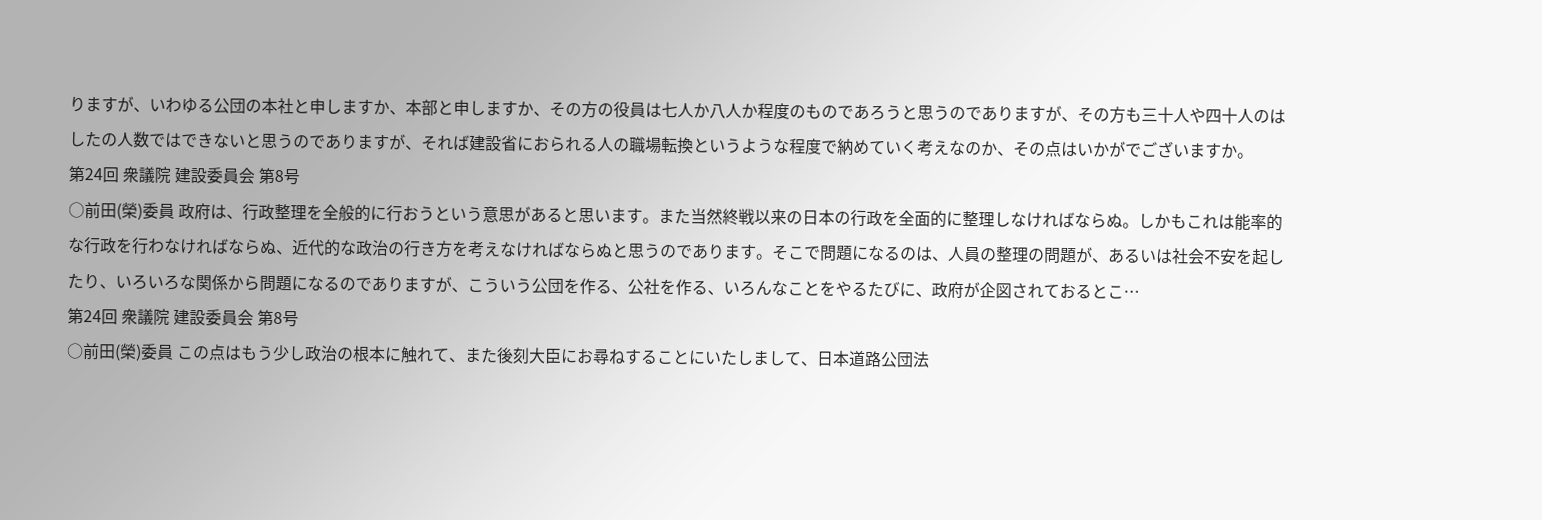りますが、いわゆる公団の本社と申しますか、本部と申しますか、その方の役員は七人か八人か程度のものであろうと思うのでありますが、その方も三十人や四十人のはしたの人数ではできないと思うのでありますが、それば建設省におられる人の職場転換というような程度で納めていく考えなのか、その点はいかがでございますか。
第24回 衆議院 建設委員会 第8号
○前田(榮)委員 政府は、行政整理を全般的に行おうという意思があると思います。また当然終戦以来の日本の行政を全面的に整理しなければならぬ。しかもこれは能率的な行政を行わなければならぬ、近代的な政治の行き方を考えなければならぬと思うのであります。そこで問題になるのは、人員の整理の問題が、あるいは社会不安を起したり、いろいろな関係から問題になるのでありますが、こういう公団を作る、公社を作る、いろんなことをやるたびに、政府が企図されておるとこ…
第24回 衆議院 建設委員会 第8号
○前田(榮)委員 この点はもう少し政治の根本に触れて、また後刻大臣にお尋ねすることにいたしまして、日本道路公団法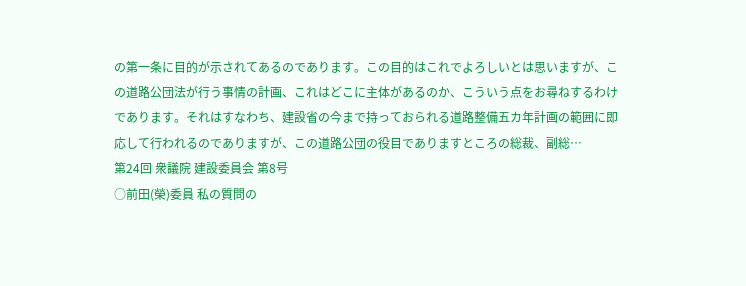の第一条に目的が示されてあるのであります。この目的はこれでよろしいとは思いますが、この道路公団法が行う事情の計画、これはどこに主体があるのか、こういう点をお尋ねするわけであります。それはすなわち、建設省の今まで持っておられる道路整備五カ年計画の範囲に即応して行われるのでありますが、この道路公団の役目でありますところの総裁、副総…
第24回 衆議院 建設委員会 第8号
○前田(榮)委員 私の質問の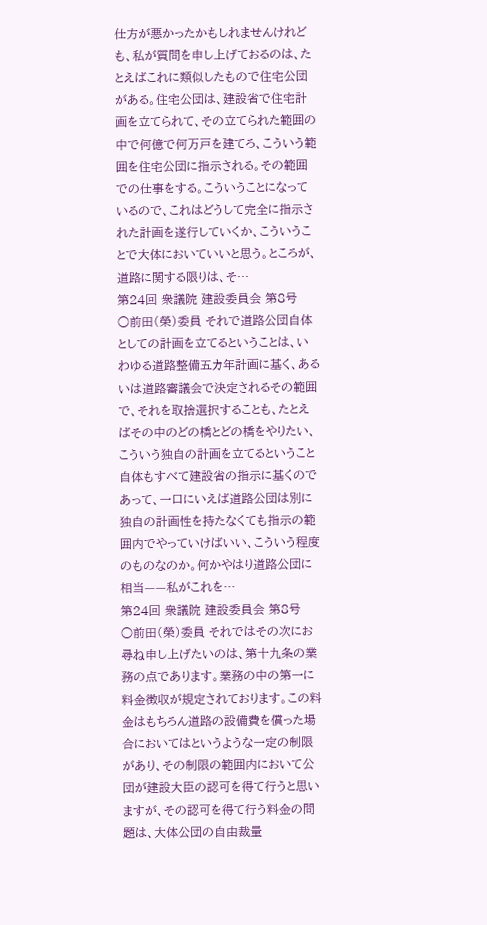仕方が悪かったかもしれませんけれども、私が質問を申し上げておるのは、たとえばこれに類似したもので住宅公団がある。住宅公団は、建設省で住宅計画を立てられて、その立てられた範囲の中で何億で何万戸を建てろ、こういう範囲を住宅公団に指示される。その範囲での仕事をする。こういうことになっているので、これはどうして完全に指示された計画を遂行していくか、こういうことで大体においていいと思う。ところが、道路に関する限りは、そ…
第24回 衆議院 建設委員会 第8号
○前田(榮)委員 それで道路公団自体としての計画を立てるということは、いわゆる道路整備五カ年計画に基く、あるいは道路審議会で決定されるその範囲で、それを取捨選択することも、たとえばその中のどの橋とどの橋をやりたい、こういう独自の計画を立てるということ自体もすべて建設省の指示に基くのであって、一口にいえば道路公団は別に独自の計画性を持たなくても指示の範囲内でやっていけばいい、こういう程度のものなのか。何かやはり道路公団に相当——私がこれを…
第24回 衆議院 建設委員会 第8号
○前田(榮)委員 それではその次にお尋ね申し上げたいのは、第十九条の業務の点であります。業務の中の第一に料金徴収が規定されております。この料金はもちろん道路の設備費を償った場合においてはというような一定の制限があり、その制限の範囲内において公団が建設大臣の認可を得て行うと思いますが、その認可を得て行う料金の問題は、大体公団の自由裁量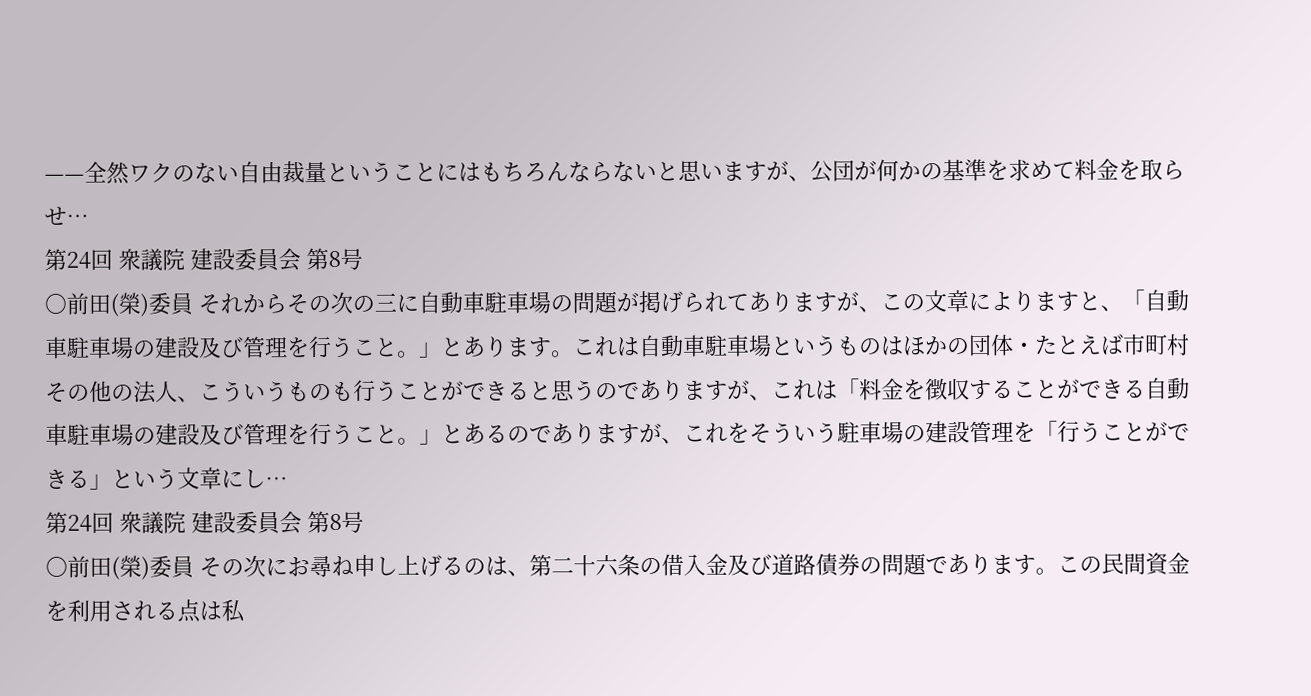——全然ワクのない自由裁量ということにはもちろんならないと思いますが、公団が何かの基準を求めて料金を取らせ…
第24回 衆議院 建設委員会 第8号
○前田(榮)委員 それからその次の三に自動車駐車場の問題が掲げられてありますが、この文章によりますと、「自動車駐車場の建設及び管理を行うこと。」とあります。これは自動車駐車場というものはほかの団体・たとえば市町村その他の法人、こういうものも行うことができると思うのでありますが、これは「料金を徴収することができる自動車駐車場の建設及び管理を行うこと。」とあるのでありますが、これをそういう駐車場の建設管理を「行うことができる」という文章にし…
第24回 衆議院 建設委員会 第8号
○前田(榮)委員 その次にお尋ね申し上げるのは、第二十六条の借入金及び道路債券の問題であります。この民間資金を利用される点は私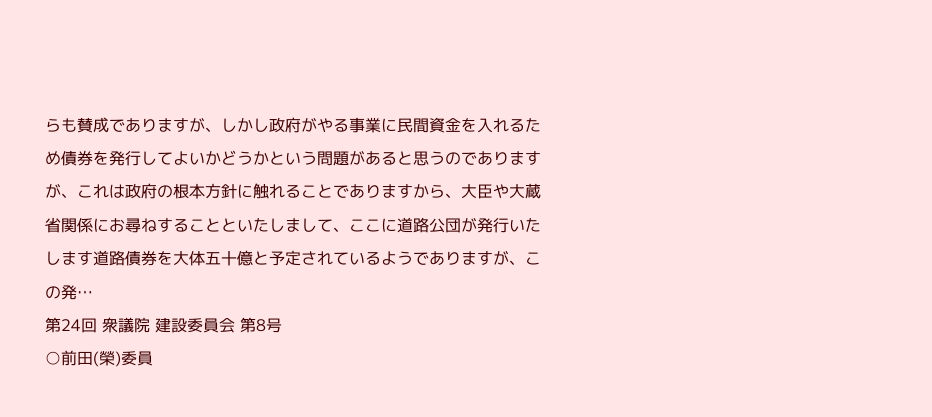らも賛成でありますが、しかし政府がやる事業に民間資金を入れるため債券を発行してよいかどうかという問題があると思うのでありますが、これは政府の根本方針に触れることでありますから、大臣や大蔵省関係にお尋ねすることといたしまして、ここに道路公団が発行いたします道路債券を大体五十億と予定されているようでありますが、この発…
第24回 衆議院 建設委員会 第8号
○前田(榮)委員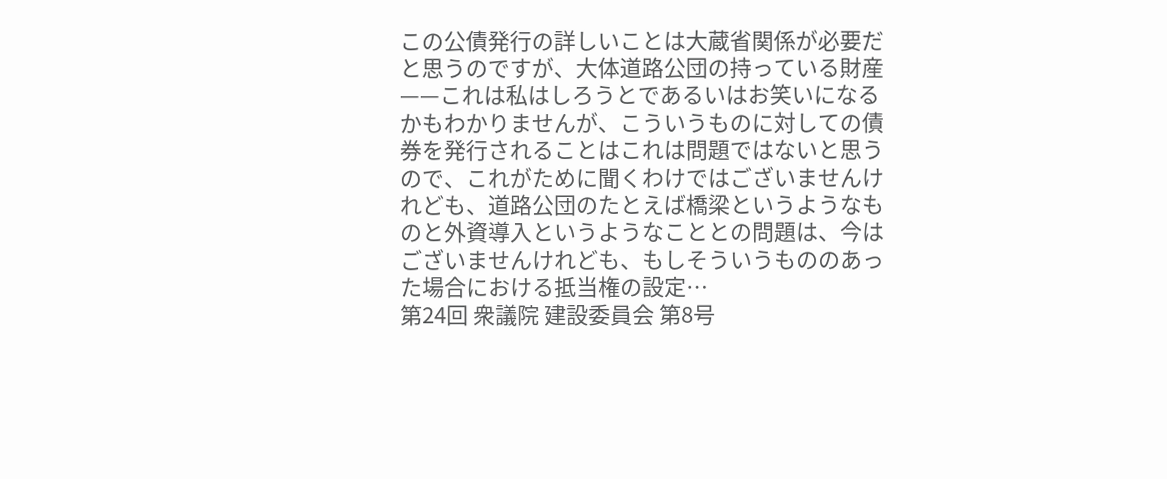この公債発行の詳しいことは大蔵省関係が必要だと思うのですが、大体道路公団の持っている財産——これは私はしろうとであるいはお笑いになるかもわかりませんが、こういうものに対しての債券を発行されることはこれは問題ではないと思うので、これがために聞くわけではございませんけれども、道路公団のたとえば橋梁というようなものと外資導入というようなこととの問題は、今はございませんけれども、もしそういうもののあった場合における抵当権の設定…
第24回 衆議院 建設委員会 第8号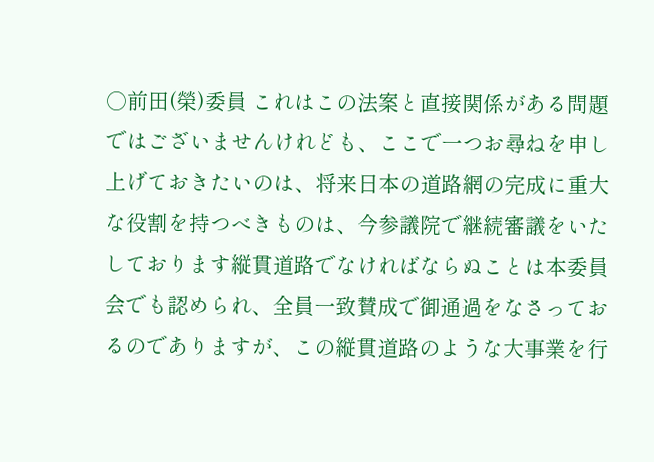○前田(榮)委員 これはこの法案と直接関係がある問題ではございませんけれども、ここで一つお尋ねを申し上げておきたいのは、将来日本の道路網の完成に重大な役割を持つべきものは、今参議院で継続審議をいたしております縦貫道路でなければならぬことは本委員会でも認められ、全員一致賛成で御通過をなさっておるのでありますが、この縦貫道路のような大事業を行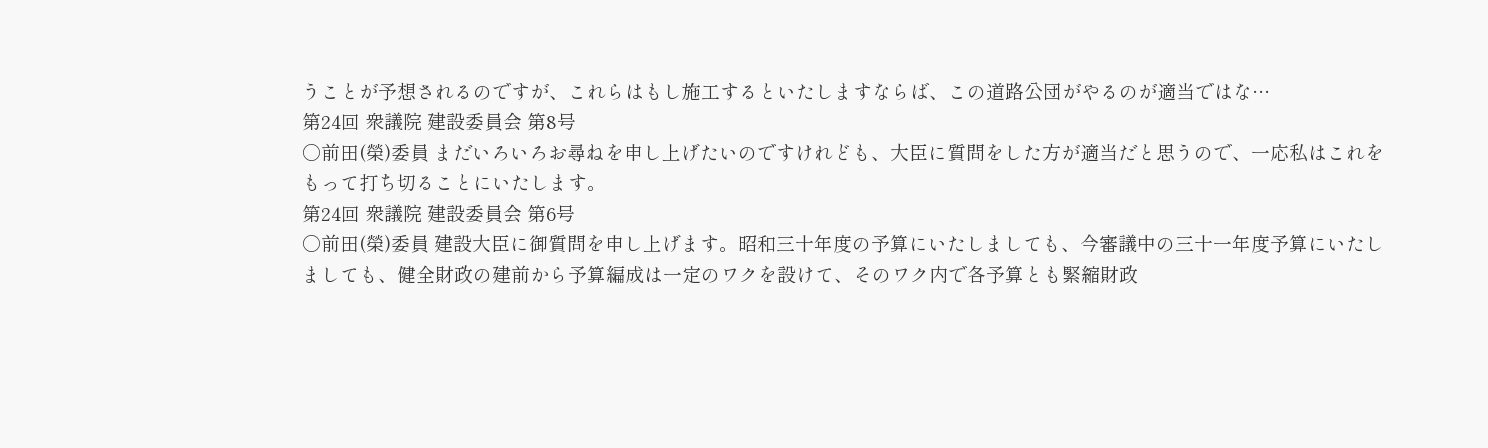うことが予想されるのですが、これらはもし施工するといたしますならば、この道路公団がやるのが適当ではな…
第24回 衆議院 建設委員会 第8号
○前田(榮)委員 まだいろいろお尋ねを申し上げたいのですけれども、大臣に質問をした方が適当だと思うので、一応私はこれをもって打ち切ることにいたします。
第24回 衆議院 建設委員会 第6号
○前田(榮)委員 建設大臣に御質問を申し上げます。昭和三十年度の予算にいたしましても、今審議中の三十一年度予算にいたしましても、健全財政の建前から予算編成は一定のワクを設けて、そのワク内で各予算とも緊縮財政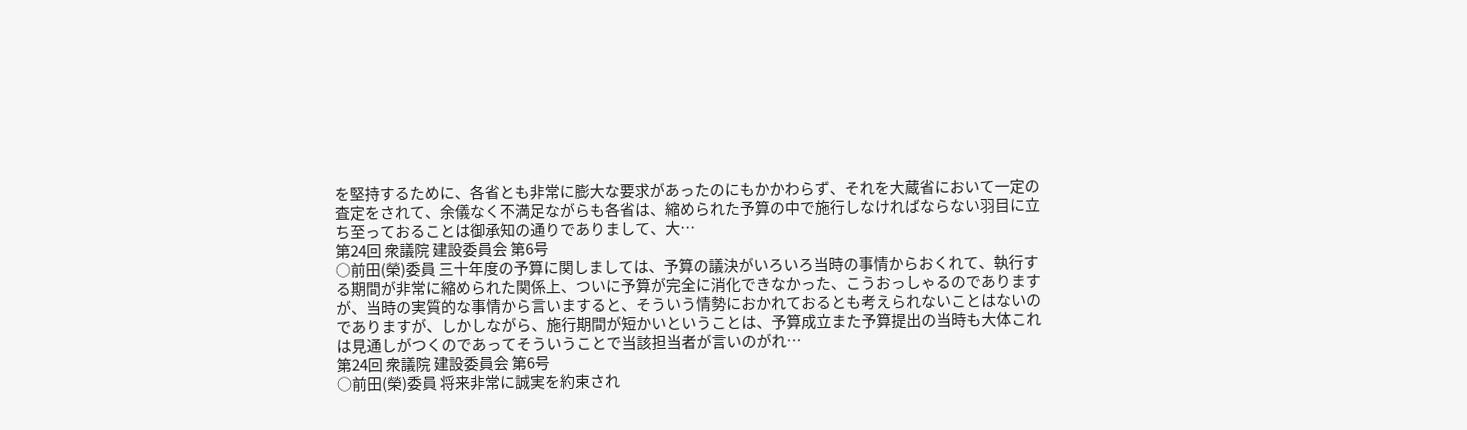を堅持するために、各省とも非常に膨大な要求があったのにもかかわらず、それを大蔵省において一定の査定をされて、余儀なく不満足ながらも各省は、縮められた予算の中で施行しなければならない羽目に立ち至っておることは御承知の通りでありまして、大…
第24回 衆議院 建設委員会 第6号
○前田(榮)委員 三十年度の予算に関しましては、予算の議決がいろいろ当時の事情からおくれて、執行する期間が非常に縮められた関係上、ついに予算が完全に消化できなかった、こうおっしゃるのでありますが、当時の実質的な事情から言いますると、そういう情勢におかれておるとも考えられないことはないのでありますが、しかしながら、施行期間が短かいということは、予算成立また予算提出の当時も大体これは見通しがつくのであってそういうことで当該担当者が言いのがれ…
第24回 衆議院 建設委員会 第6号
○前田(榮)委員 将来非常に誠実を約束され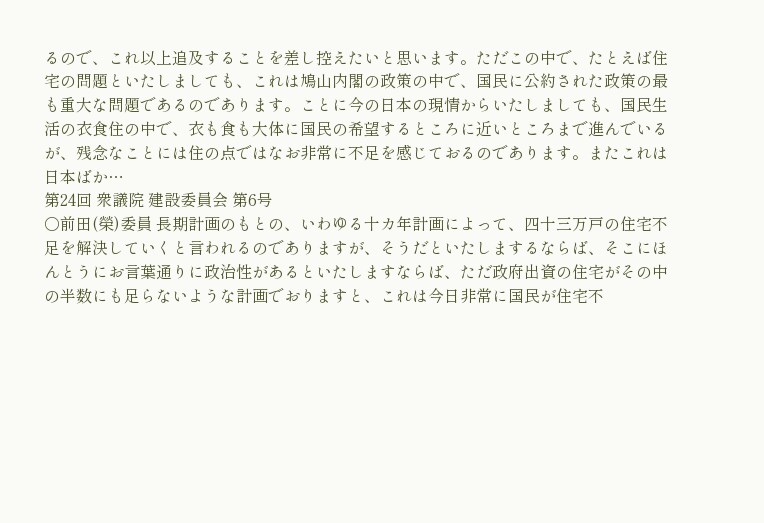るので、これ以上追及することを差し控えたいと思います。ただこの中で、たとえば住宅の問題といたしましても、これは鳩山内閣の政策の中で、国民に公約された政策の最も重大な問題であるのであります。ことに今の日本の現情からいたしましても、国民生活の衣食住の中で、衣も食も大体に国民の希望するところに近いところまで進んでいるが、残念なことには住の点ではなお非常に不足を感じておるのであります。またこれは日本ばか…
第24回 衆議院 建設委員会 第6号
○前田(榮)委員 長期計画のもとの、いわゆる十カ年計画によって、四十三万戸の住宅不足を解決していくと言われるのでありますが、そうだといたしまするならば、そこにほんとうにお言葉通りに政治性があるといたしますならば、ただ政府出資の住宅がその中の半数にも足らないような計画でおりますと、これは今日非常に国民が住宅不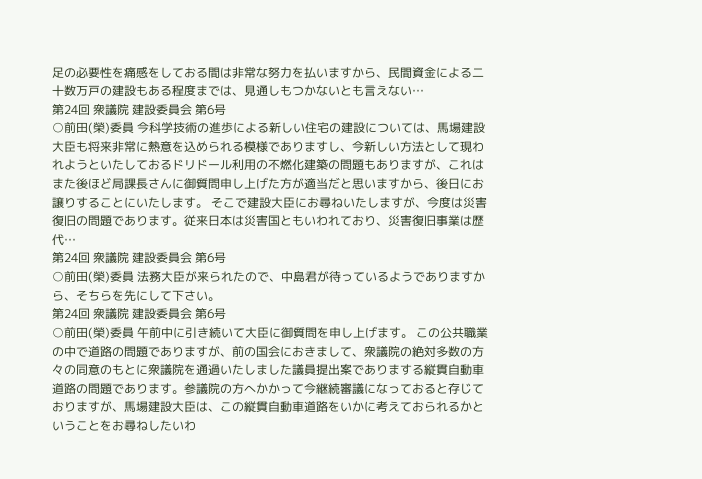足の必要性を痛感をしておる間は非常な努力を払いますから、民間資金による二十数万戸の建設もある程度までは、見通しもつかないとも言えない…
第24回 衆議院 建設委員会 第6号
○前田(榮)委員 今科学技術の進歩による新しい住宅の建設については、馬場建設大臣も将来非常に熱意を込められる模様でありますし、今新しい方法として現われようといたしておるドリドール利用の不燃化建築の問題もありますが、これはまた後ほど局課長さんに御質問申し上げた方が適当だと思いますから、後日にお譲りすることにいたします。 そこで建設大臣にお尋ねいたしますが、今度は災害復旧の問題であります。従来日本は災害国ともいわれており、災害復旧事業は歴代…
第24回 衆議院 建設委員会 第6号
○前田(榮)委員 法務大臣が来られたので、中島君が待っているようでありますから、そちらを先にして下さい。
第24回 衆議院 建設委員会 第6号
○前田(榮)委員 午前中に引き続いて大臣に御質問を申し上げます。 この公共職業の中で道路の問題でありますが、前の国会におきまして、衆議院の絶対多数の方々の同意のもとに衆議院を通過いたしました議員提出案でありまする縦貫自動車道路の問題であります。参議院の方へかかって今継続審議になっておると存じておりますが、馬場建設大臣は、この縦貫自動車道路をいかに考えておられるかということをお尋ねしたいわ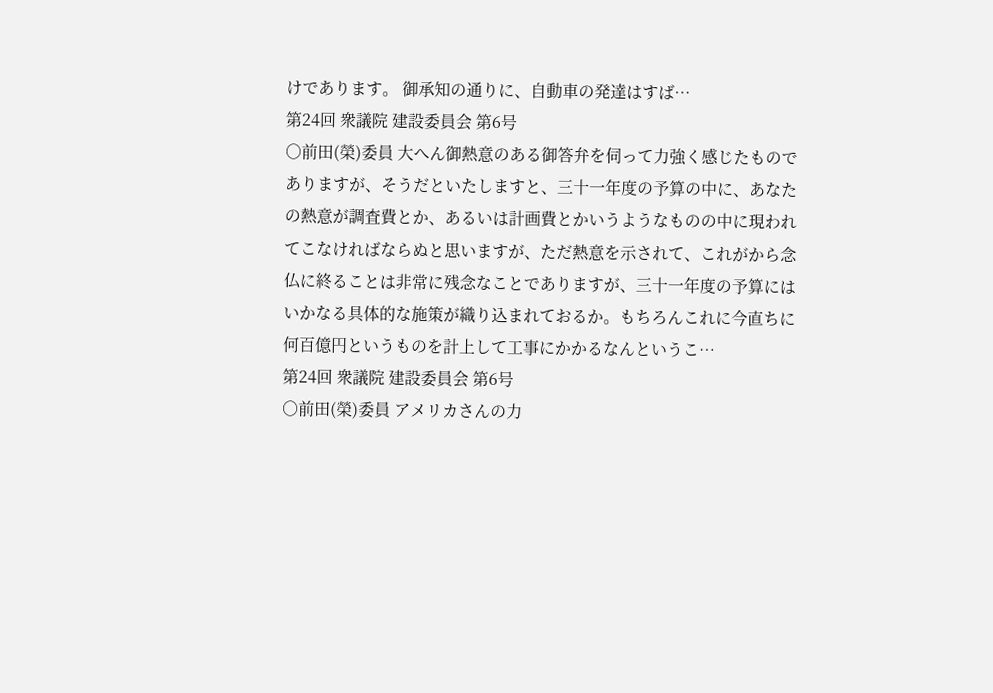けであります。 御承知の通りに、自動車の発達はすば…
第24回 衆議院 建設委員会 第6号
○前田(榮)委員 大へん御熱意のある御答弁を伺って力強く感じたものでありますが、そうだといたしますと、三十一年度の予算の中に、あなたの熱意が調査費とか、あるいは計画費とかいうようなものの中に現われてこなければならぬと思いますが、ただ熱意を示されて、これがから念仏に終ることは非常に残念なことでありますが、三十一年度の予算にはいかなる具体的な施策が織り込まれておるか。もちろんこれに今直ちに何百億円というものを計上して工事にかかるなんというこ…
第24回 衆議院 建設委員会 第6号
○前田(榮)委員 アメリカさんの力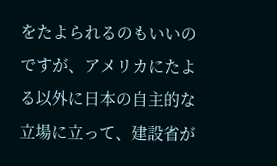をたよられるのもいいのですが、アメリカにたよる以外に日本の自主的な立場に立って、建設省が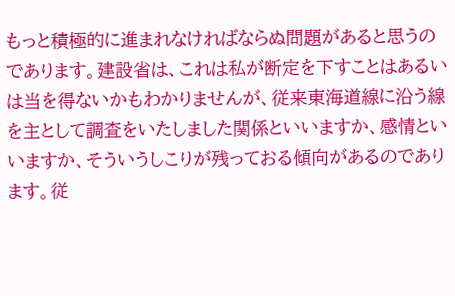もっと積極的に進まれなければならぬ問題があると思うのであります。建設省は、これは私が断定を下すことはあるいは当を得ないかもわかりませんが、従来東海道線に沿う線を主として調査をいたしました関係といいますか、感情といいますか、そういうしこりが残っておる傾向があるのであります。従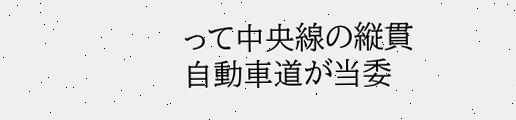って中央線の縦貫自動車道が当委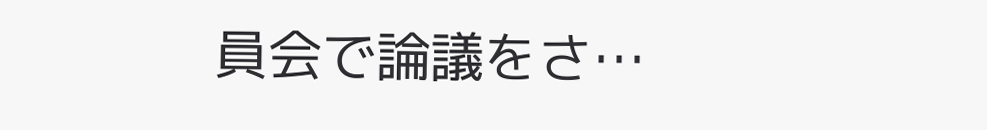員会で論議をさ…